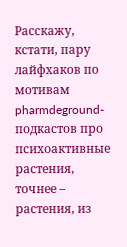Расскажу, кстати, пару лайфхаков по мотивам pharmdeground-подкастов про психоактивные растения, точнее – растения, из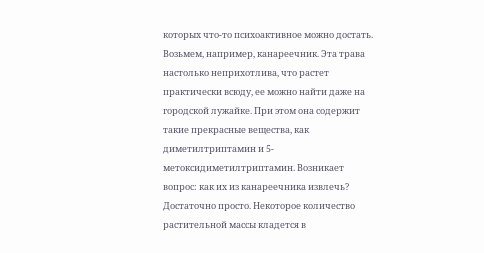которых что-то психоактивное можно достать. Возьмем, например, канареечник. Эта трава настолько неприхотлива, что растет практически всюду, ее можно найти даже на городской лужайке. При этом она содержит такие прекрасные вещества, как диметилтриптамин и 5-метоксидиметилтриптамин. Возникает вопрос: как их из канареечника извлечь? Достаточно просто. Некоторое количество растительной массы кладется в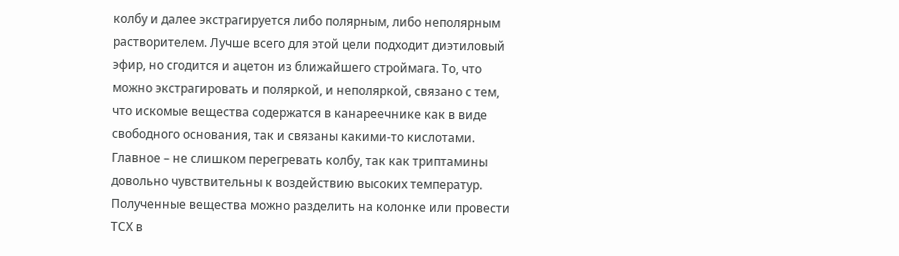колбу и далее экстрагируется либо полярным, либо неполярным растворителем. Лучше всего для этой цели подходит диэтиловый эфир, но сгодится и ацетон из ближайшего строймага. То, что можно экстрагировать и поляркой, и неполяркой, связано с тем, что искомые вещества содержатся в канареечнике как в виде свободного основания, так и связаны какими-то кислотами. Главное – не слишком перегревать колбу, так как триптамины довольно чувствительны к воздействию высоких температур. Полученные вещества можно разделить на колонке или провести ТСХ в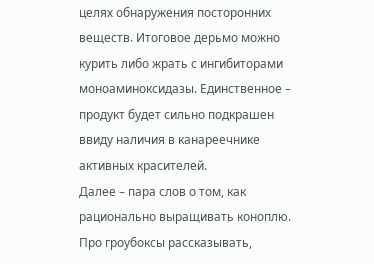целях обнаружения посторонних веществ. Итоговое дерьмо можно курить либо жрать с ингибиторами моноаминоксидазы. Единственное – продукт будет сильно подкрашен ввиду наличия в канареечнике активных красителей.
Далее – пара слов о том, как рационально выращивать коноплю. Про гроубоксы рассказывать,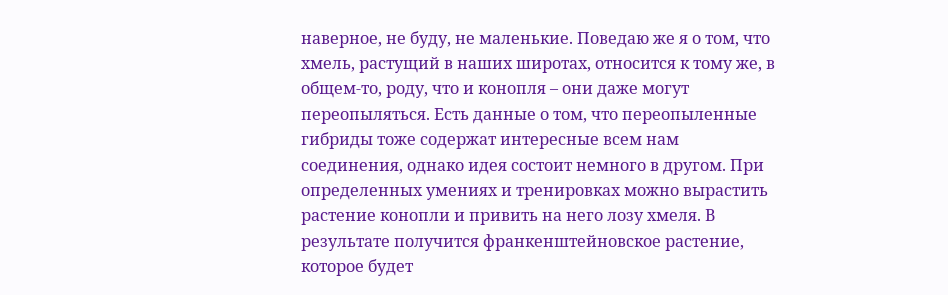наверное, не буду, не маленькие. Поведаю же я о том, что хмель, растущий в наших широтах, относится к тому же, в общем-то, роду, что и конопля – они даже могут переопыляться. Есть данные о том, что переопыленные гибриды тоже содержат интересные всем нам соединения, однако идея состоит немного в другом. При определенных умениях и тренировках можно вырастить растение конопли и привить на него лозу хмеля. В результате получится франкенштейновское растение, которое будет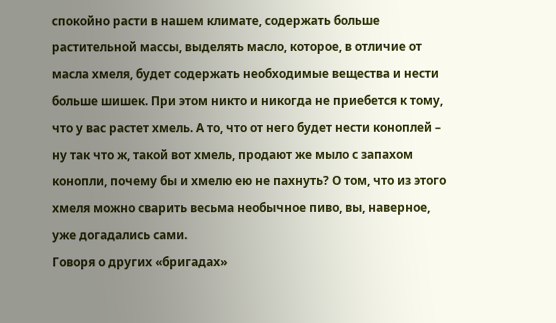спокойно расти в нашем климате, содержать больше растительной массы, выделять масло, которое, в отличие от масла хмеля, будет содержать необходимые вещества и нести больше шишек. При этом никто и никогда не приебется к тому, что у вас растет хмель. А то, что от него будет нести коноплей – ну так что ж, такой вот хмель, продают же мыло с запахом конопли, почему бы и хмелю ею не пахнуть? О том, что из этого хмеля можно сварить весьма необычное пиво, вы, наверное, уже догадались сами.
Говоря о других «бригадах»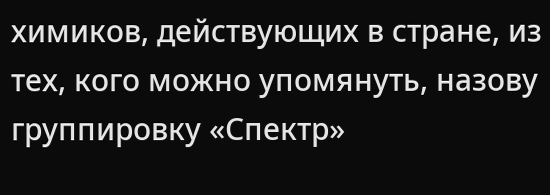химиков, действующих в стране, из тех, кого можно упомянуть, назову группировку «Спектр»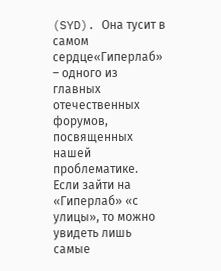(SYD). Она тусит в самом сердце«Гиперлаб» – одного из главных отечественных форумов, посвященных нашей проблематике. Если зайти на «Гиперлаб» «с улицы», то можно увидеть лишь самые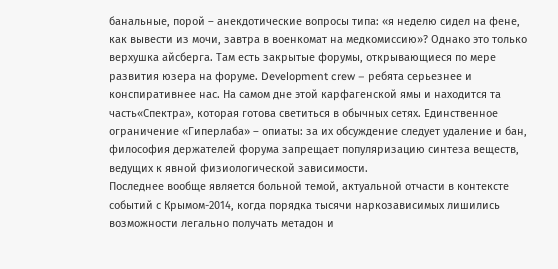банальные, порой – анекдотические вопросы типа: «я неделю сидел на фене, как вывести из мочи, завтра в военкомат на медкомиссию»? Однако это только верхушка айсберга. Там есть закрытые форумы, открывающиеся по мере развития юзера на форуме. Development crew – ребята серьезнее и конспиративнее нас. На самом дне этой карфагенской ямы и находится та часть«Спектра», которая готова светиться в обычных сетях. Единственное ограничение «Гиперлаба» – опиаты: за их обсуждение следует удаление и бан, философия держателей форума запрещает популяризацию синтеза веществ, ведущих к явной физиологической зависимости.
Последнее вообще является больной темой, актуальной отчасти в контексте событий с Крымом-2014, когда порядка тысячи наркозависимых лишились возможности легально получать метадон и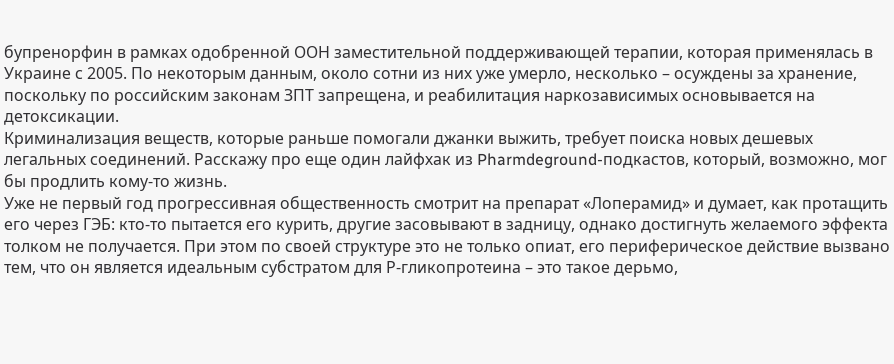бупренорфин в рамках одобренной ООН заместительной поддерживающей терапии, которая применялась в Украине с 2005. По некоторым данным, около сотни из них уже умерло, несколько – осуждены за хранение, поскольку по российским законам ЗПТ запрещена, и реабилитация наркозависимых основывается на детоксикации.
Криминализация веществ, которые раньше помогали джанки выжить, требует поиска новых дешевых легальных соединений. Расскажу про еще один лайфхак из Pharmdeground-подкастов, который, возможно, мог бы продлить кому-то жизнь.
Уже не первый год прогрессивная общественность смотрит на препарат «Лоперамид» и думает, как протащить его через ГЭБ: кто-то пытается его курить, другие засовывают в задницу, однако достигнуть желаемого эффекта толком не получается. При этом по своей структуре это не только опиат, его периферическое действие вызвано тем, что он является идеальным субстратом для Р-гликопротеина – это такое дерьмо,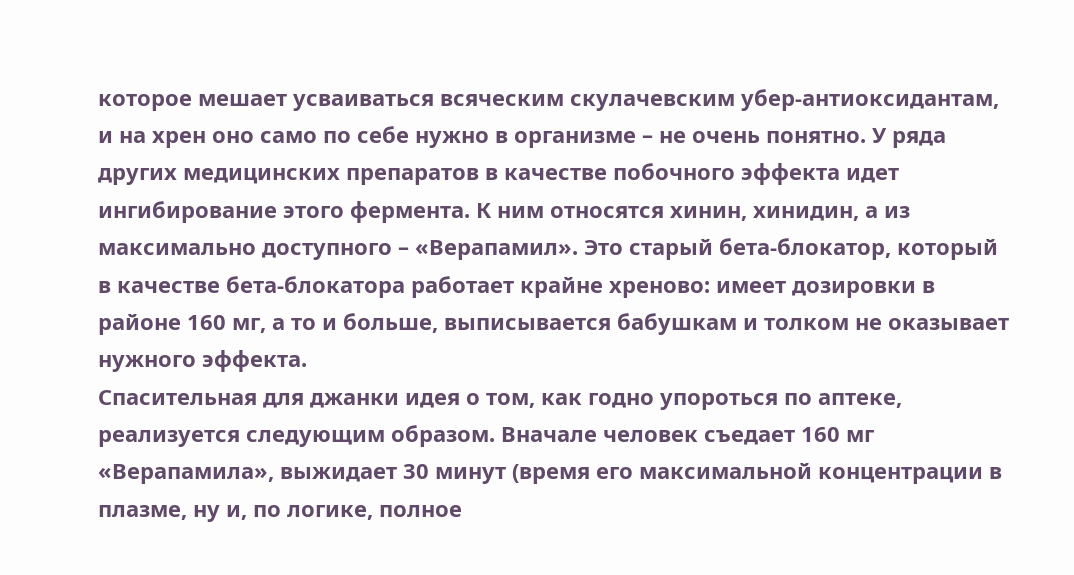которое мешает усваиваться всяческим скулачевским убер-антиоксидантам, и на хрен оно само по себе нужно в организме – не очень понятно. У ряда других медицинских препаратов в качестве побочного эффекта идет ингибирование этого фермента. К ним относятся хинин, хинидин, а из максимально доступного – «Верапамил». Это старый бета-блокатор, который в качестве бета-блокатора работает крайне хреново: имеет дозировки в районе 160 мг, а то и больше, выписывается бабушкам и толком не оказывает нужного эффекта.
Спасительная для джанки идея о том, как годно упороться по аптеке, реализуется следующим образом. Вначале человек съедает 160 мг «Верапамила», выжидает 30 минут (время его максимальной концентрации в плазме, ну и, по логике, полное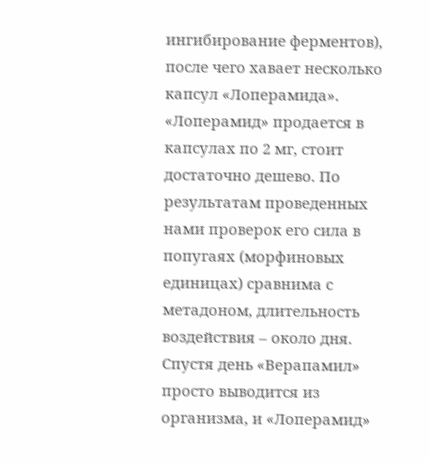ингибирование ферментов), после чего хавает несколько капсул «Лоперамида». «Лоперамид» продается в капсулах по 2 мг, стоит достаточно дешево. По результатам проведенных нами проверок его сила в попугаях (морфиновых единицах) сравнима с метадоном, длительность воздействия – около дня. Спустя день «Верапамил» просто выводится из организма, и «Лоперамид»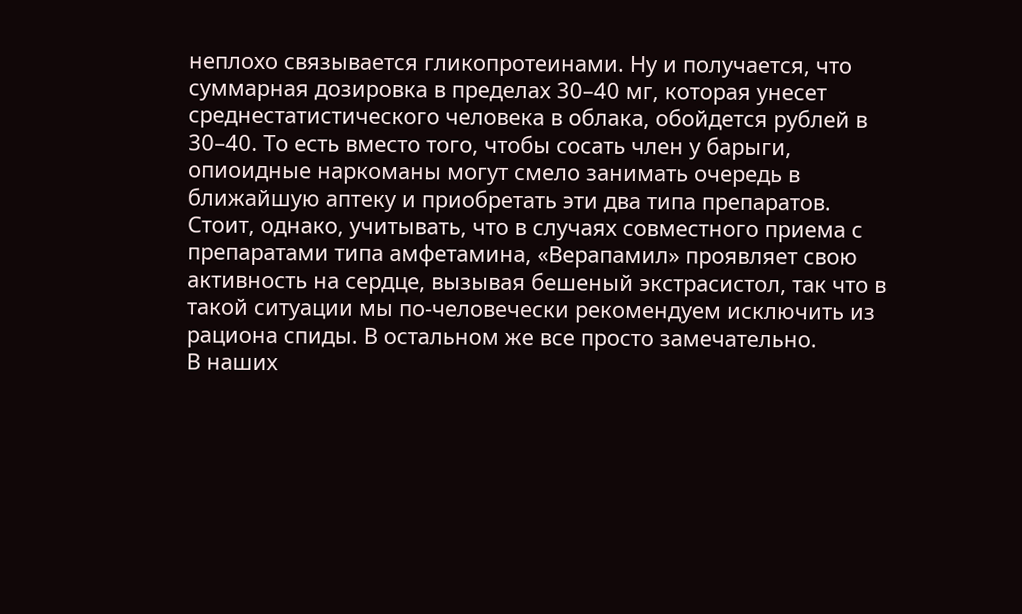неплохо связывается гликопротеинами. Ну и получается, что суммарная дозировка в пределах 30–40 мг, которая унесет среднестатистического человека в облака, обойдется рублей в 30–40. То есть вместо того, чтобы сосать член у барыги, опиоидные наркоманы могут смело занимать очередь в ближайшую аптеку и приобретать эти два типа препаратов.
Стоит, однако, учитывать, что в случаях совместного приема с препаратами типа амфетамина, «Верапамил» проявляет свою активность на сердце, вызывая бешеный экстрасистол, так что в такой ситуации мы по-человечески рекомендуем исключить из рациона спиды. В остальном же все просто замечательно.
В наших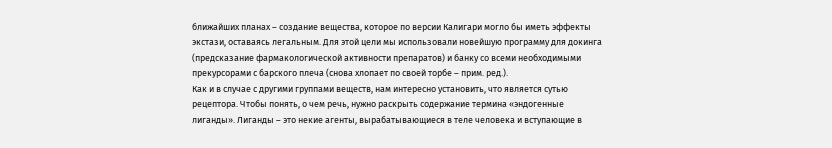ближайших планах – создание вещества, которое по версии Калигари могло бы иметь эффекты экстази, оставаясь легальным. Для этой цели мы использовали новейшую программу для докинга (предсказание фармакологической активности препаратов) и банку со всеми необходимыми прекурсорами с барского плеча (снова хлопает по своей торбе – прим. ред.).
Как и в случае с другими группами веществ, нам интересно установить, что является сутью рецептора. Чтобы понять, о чем речь, нужно раскрыть содержание термина «эндогенные лиганды». Лиганды – это некие агенты, вырабатывающиеся в теле человека и вступающие в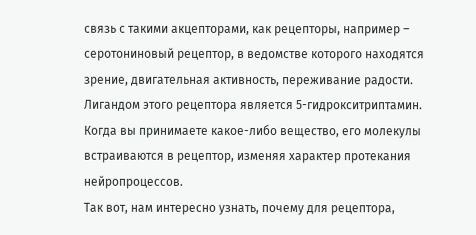связь с такими акцепторами, как рецепторы, например – серотониновый рецептор, в ведомстве которого находятся зрение, двигательная активность, переживание радости. Лигандом этого рецептора является 5-гидрокситриптамин. Когда вы принимаете какое-либо вещество, его молекулы встраиваются в рецептор, изменяя характер протекания нейропроцессов.
Так вот, нам интересно узнать, почему для рецептора,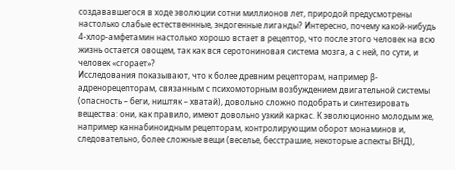создававшегося в ходе эволюции сотни миллионов лет, природой предусмотрены настолько слабые естественнные, эндогенные лиганды? Интересно, почему какой-нибудь 4-хлор-амфетамин настолько хорошо встает в рецептор, что после этого человек на всю жизнь остается овощем, так как вся серотониновая система мозга, а с ней, по сути, и человек «сгорает»?
Исследования показывают, что к более древним рецепторам, например β-адренорецепторам, связанным с психомоторным возбуждением двигательной системы (опасность – беги, ништяк – хватай), довольно сложно подобрать и синтезировать вещества: они, как правило, имеют довольно узкий каркас. К эволюционно молодым же, например каннабиноидным рецепторам, контролирующим оборот монаминов и, следовательно, более сложные вещи (веселье, бесстрашие, некоторые аспекты ВНД),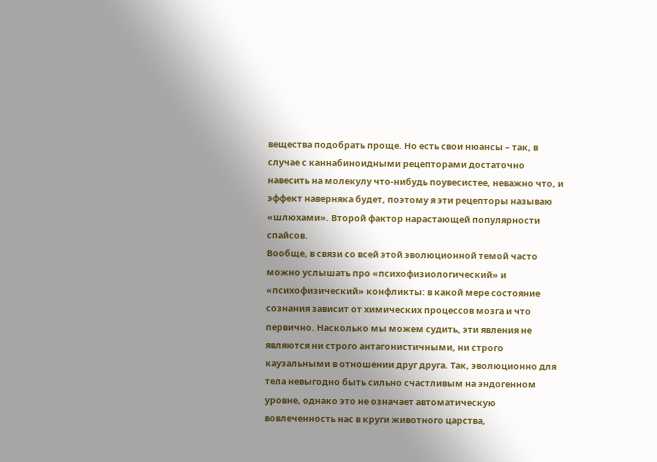вещества подобрать проще. Но есть свои нюансы – так, в случае с каннабиноидными рецепторами достаточно навесить на молекулу что-нибудь поувесистее, неважно что, и эффект наверняка будет, поэтому я эти рецепторы называю «шлюхами». Второй фактор нарастающей популярности спайсов.
Вообще, в связи со всей этой эволюционной темой часто можно услышать про «психофизиологический» и «психофизический» конфликты: в какой мере состояние сознания зависит от химических процессов мозга и что первично. Насколько мы можем судить, эти явления не являются ни строго антагонистичными, ни строго каузальными в отношении друг друга. Так, эволюционно для тела невыгодно быть сильно счастливым на эндогенном уровне, однако это не означает автоматическую вовлеченность нас в круги животного царства,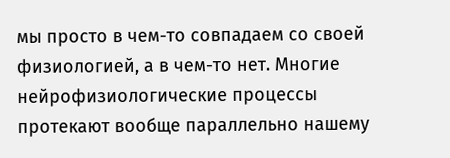мы просто в чем-то совпадаем со своей физиологией, а в чем-то нет. Многие нейрофизиологические процессы протекают вообще параллельно нашему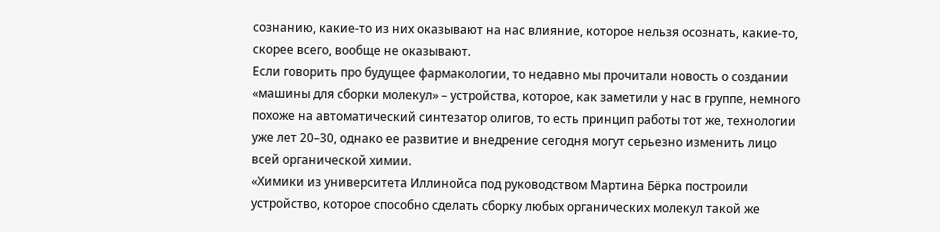сознанию, какие-то из них оказывают на нас влияние, которое нельзя осознать, какие-то, скорее всего, вообще не оказывают.
Если говорить про будущее фармакологии, то недавно мы прочитали новость о создании «машины для сборки молекул» – устройства, которое, как заметили у нас в группе, немного похоже на автоматический синтезатор олигов, то есть принцип работы тот же, технологии уже лет 20–30, однако ее развитие и внедрение сегодня могут серьезно изменить лицо всей органической химии.
«Химики из университета Иллинойса под руководством Мартина Бёрка построили устройство, которое способно сделать сборку любых органических молекул такой же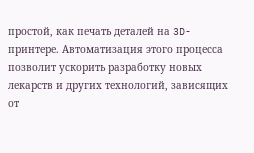простой, как печать деталей на 3D-принтере. Автоматизация этого процесса позволит ускорить разработку новых лекарств и других технологий, зависящих от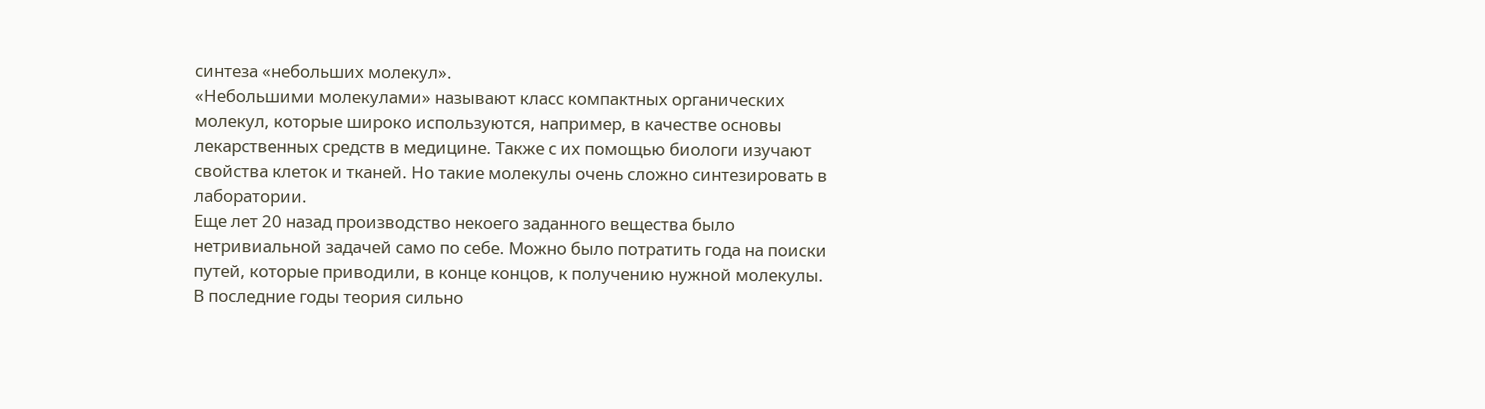синтеза «небольших молекул».
«Небольшими молекулами» называют класс компактных органических молекул, которые широко используются, например, в качестве основы лекарственных средств в медицине. Также с их помощью биологи изучают свойства клеток и тканей. Но такие молекулы очень сложно синтезировать в лаборатории.
Еще лет 20 назад производство некоего заданного вещества было нетривиальной задачей само по себе. Можно было потратить года на поиски путей, которые приводили, в конце концов, к получению нужной молекулы. В последние годы теория сильно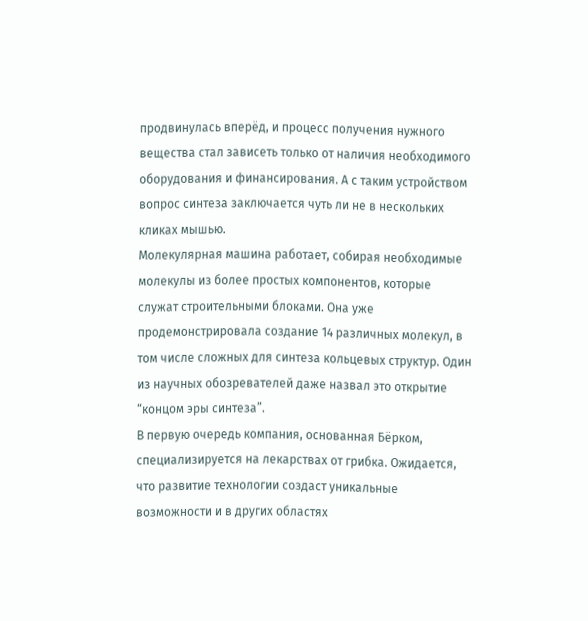продвинулась вперёд, и процесс получения нужного вещества стал зависеть только от наличия необходимого оборудования и финансирования. А с таким устройством вопрос синтеза заключается чуть ли не в нескольких кликах мышью.
Молекулярная машина работает, собирая необходимые молекулы из более простых компонентов, которые служат строительными блоками. Она уже продемонстрировала создание 14 различных молекул, в том числе сложных для синтеза кольцевых структур. Один из научных обозревателей даже назвал это открытие “концом эры синтеза”.
В первую очередь компания, основанная Бёрком, специализируется на лекарствах от грибка. Ожидается, что развитие технологии создаст уникальные возможности и в других областях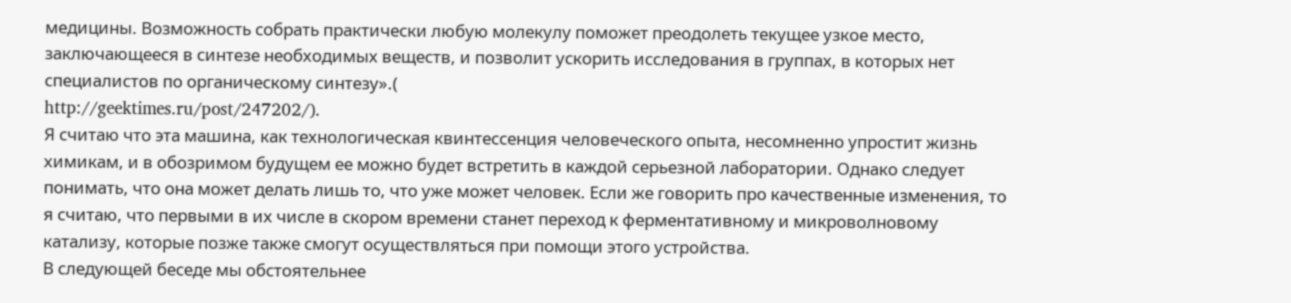медицины. Возможность собрать практически любую молекулу поможет преодолеть текущее узкое место, заключающееся в синтезе необходимых веществ, и позволит ускорить исследования в группах, в которых нет специалистов по органическому синтезу».(
http://geektimes.ru/post/247202/).
Я считаю что эта машина, как технологическая квинтессенция человеческого опыта, несомненно упростит жизнь химикам, и в обозримом будущем ее можно будет встретить в каждой серьезной лаборатории. Однако следует понимать, что она может делать лишь то, что уже может человек. Если же говорить про качественные изменения, то я считаю, что первыми в их числе в скором времени станет переход к ферментативному и микроволновому катализу, которые позже также смогут осуществляться при помощи этого устройства.
В следующей беседе мы обстоятельнее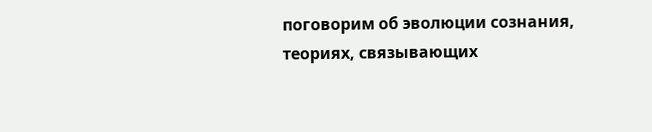поговорим об эволюции сознания, теориях, связывающих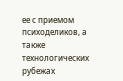ее с приемом психоделиков, а также технологических рубежах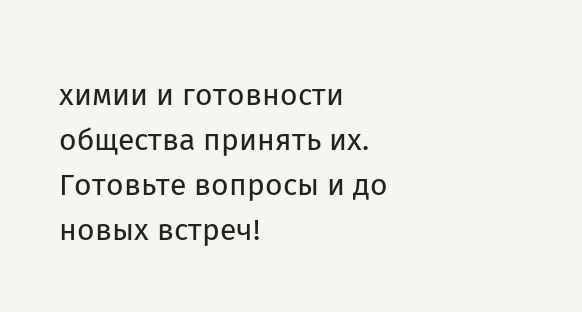химии и готовности общества принять их. Готовьте вопросы и до новых встреч!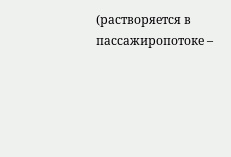(растворяется в пассажиропотоке –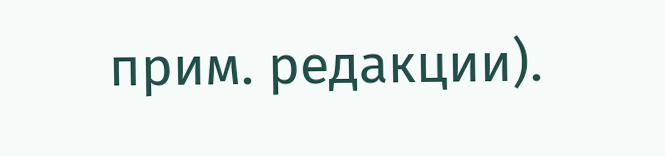прим. редакции).